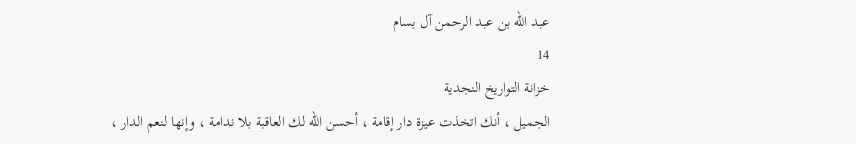عبد الله بن عبد الرحمن آل بسام
14
خزانة التواريخ النجدية
الجميل ، أنك اتخذت عيزة دار إقامة ، أحسن اللّه لك العاقبة بلا ندامة ، وإنها لنعم الدار ،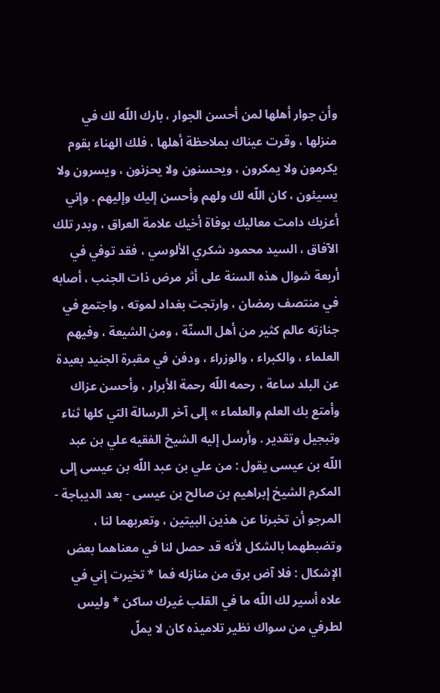وأن جوار أهلها لمن أحسن الجوار ، بارك اللّه لك في منزلها ، وقرت عيناك بملاحظة أهلها ، فلك الهناء بقوم يكرمون ولا يمكرون ، ويحسنون ولا يحزنون ، ويسرون ولا يسيئون ، كان اللّه لك ولهم وأحسن إليك وإليهم . وإني أعزيك دامت معاليك بوفاة أخيك علامة العراق ، وبدر تلك الآفاق ، السيد محمود شكري الألوسي ، فقد توفي في أربعة شوال هذه السنة على أثر مرض ذات الجنب ، أصابه في منتصف رمضان ، وارتجت بغداد لموته ، واجتمع في جنازته عالم كثير من أهل السنّة ، ومن الشيعة ، وفيهم العلماء ، والكبراء ، والوزراء ، ودفن في مقبرة الجنيد بعيدة عن البلد ساعة ، رحمه اللّه رحمة الأبرار ، وأحسن عزاك وأمتع بك العلم والعلماء » إلى آخر الرسالة التي كلها ثناء وتبجيل وتقدير . وأرسل إليه الشيخ الفقيه علي بن عبد اللّه بن عيسى يقول : من علي بن عبد اللّه بن عيسى إلى المكرم الشيخ إبراهيم بن صالح بن عيسى - بعد الديباجة - المرجو أن تخبرنا عن هذين البيتين ، وتعربهما لنا ، وتضبطهما بالشكل لأنه قد حصل لنا في معناهما بعض الإشكال : فلا آض برق من منازله فما * تخيرت إني في علاه أسير لك اللّه ما في القلب غيرك ساكن * وليس لطرفي من سواك نظير تلاميذه كان لا يملّ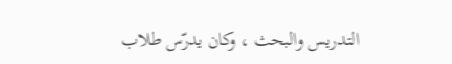التدريس والبحث ، وكان يدرّس طلاب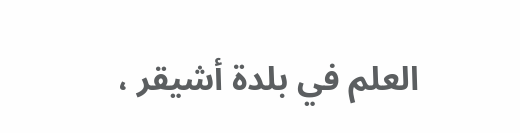العلم في بلدة أشيقر ،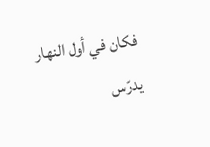فكان في أول النهار يدرّس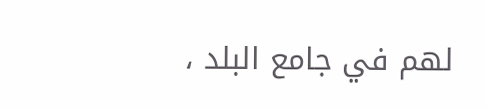لهم في جامع البلد ،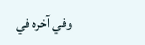وفي آخره في